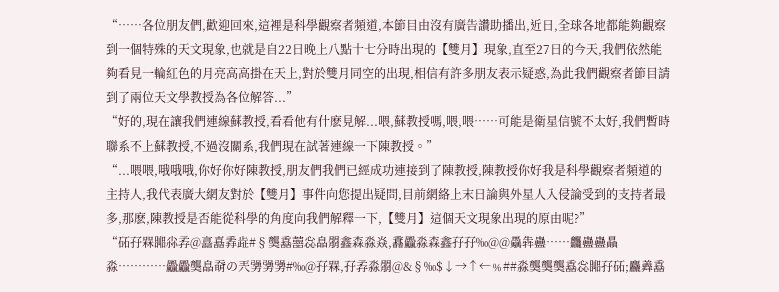“……各位朋友們,歡迎回來,這裡是科學觀察者頻道,本節目由沒有廣告讚助播出,近日,全球各地都能夠觀察到一個特殊的天文現象,也就是自22日晚上八點十七分時出現的【雙月】現象,直至27日的今天,我們依然能夠看見一輪紅色的月亮高高掛在天上,對於雙月同空的出現,相信有許多朋友表示疑惑,為此我們觀察者節目請到了兩位天文學教授為各位解答...”
“好的,現在讓我們連線蘇教授,看看他有什麽見解...喂,蘇教授嗎,喂,喂……可能是衛星信號不太好,我們暫時聯系不上蘇教授,不過沒關系,我們現在試著連線一下陳教授。”
“...喂喂,哦哦哦,你好你好陳教授,朋友們我們已經成功連接到了陳教授,陳教授你好我是科學觀察者頻道的主持人,我代表廣大網友對於【雙月】事件向您提出疑問,目前網絡上末日論與外星人入侵論受到的支持者最多,那麽,陳教授是否能從科學的角度向我們解釋一下,【雙月】這個天文現象出現的原由呢?”
“砳孖槑嘂尛孨@譶嚞掱歮#§龑舙囍惢皛朤鑫森淼焱,馫飍淼森鑫孖孖‰@@驫犇蠱……龘蠱蠱贔淼…………飍飍龑皛奣の兲勥勥勥#‰@孖槑,孖孨淼朤@&§‰$↓→↑←﹪##淼龑龑龑舙惢嘂孖砳;麤羴舙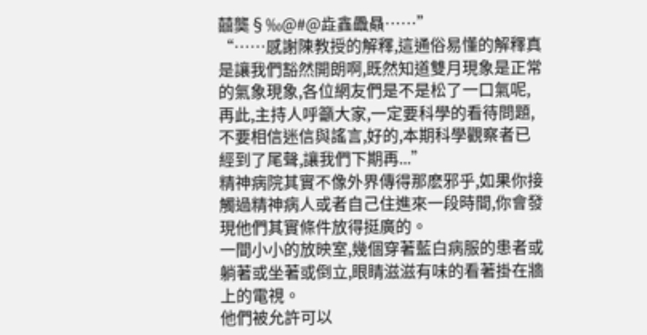囍龑§‰@#@歮鑫飍贔……”
“……感謝陳教授的解釋,這通俗易懂的解釋真是讓我們豁然開朗啊,既然知道雙月現象是正常的氣象現象,各位網友們是不是松了一口氣呢,再此,主持人呼籲大家,一定要科學的看待問題,不要相信迷信與謠言,好的,本期科學觀察者已經到了尾聲,讓我們下期再...”
精神病院其實不像外界傳得那麽邪乎,如果你接觸過精神病人或者自己住進來一段時間,你會發現他們其實條件放得挺廣的。
一間小小的放映室,幾個穿著藍白病服的患者或躺著或坐著或倒立,眼睛滋滋有味的看著掛在牆上的電視。
他們被允許可以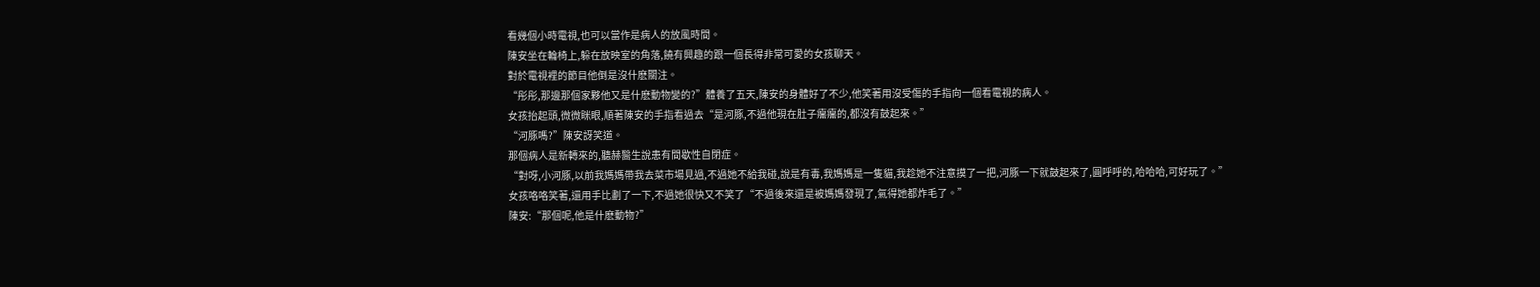看幾個小時電視,也可以當作是病人的放風時間。
陳安坐在輪椅上,躲在放映室的角落,饒有興趣的跟一個長得非常可愛的女孩聊天。
對於電視裡的節目他倒是沒什麽關注。
“彤彤,那邊那個家夥他又是什麽動物變的?”體養了五天,陳安的身體好了不少,他笑著用沒受傷的手指向一個看電視的病人。
女孩抬起頭,微微眯眼,順著陳安的手指看過去“是河豚,不過他現在肚子癟癟的,都沒有鼓起來。”
“河豚嗎?”陳安訝笑道。
那個病人是新轉來的,聽赫醫生說患有間歇性自閉症。
“對呀,小河豚,以前我媽媽帶我去菜市場見過,不過她不給我碰,說是有毒,我媽媽是一隻貓,我趁她不注意摸了一把,河豚一下就鼓起來了,圓呼呼的,哈哈哈,可好玩了。”
女孩咯咯笑著,還用手比劃了一下,不過她很快又不笑了“不過後來還是被媽媽發現了,氣得她都炸毛了。”
陳安:“那個呢,他是什麽動物?”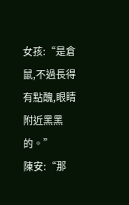女孩:“是倉鼠,不過長得有點醜,眼睛附近黑黑的。”
陳安:“那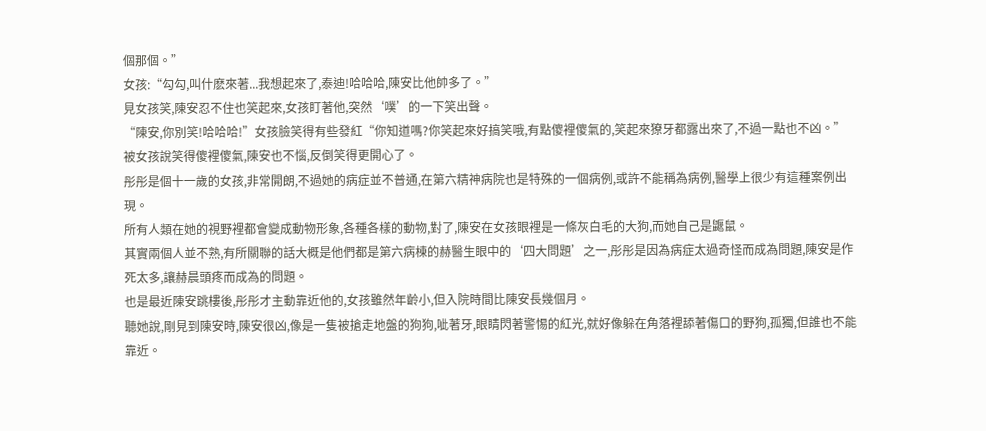個那個。”
女孩:“勾勾,叫什麽來著...我想起來了,泰迪!哈哈哈,陳安比他帥多了。”
見女孩笑,陳安忍不住也笑起來,女孩盯著他,突然‘噗’的一下笑出聲。
“陳安,你別笑!哈哈哈!”女孩臉笑得有些發紅“你知道嗎?你笑起來好搞笑哦,有點傻裡傻氣的,笑起來獠牙都露出來了,不過一點也不凶。”
被女孩說笑得傻裡傻氣,陳安也不惱,反倒笑得更開心了。
彤彤是個十一歲的女孩,非常開朗,不過她的病症並不普通,在第六精神病院也是特殊的一個病例,或許不能稱為病例,醫學上很少有這種案例出現。
所有人類在她的視野裡都會變成動物形象,各種各樣的動物,對了,陳安在女孩眼裡是一條灰白毛的大狗,而她自己是鼴鼠。
其實兩個人並不熟,有所關聯的話大概是他們都是第六病棟的赫醫生眼中的‘四大問題’之一,彤彤是因為病症太過奇怪而成為問題,陳安是作死太多,讓赫晨頭疼而成為的問題。
也是最近陳安跳樓後,彤彤才主動靠近他的,女孩雖然年齡小,但入院時間比陳安長幾個月。
聽她說,剛見到陳安時,陳安很凶,像是一隻被搶走地盤的狗狗,呲著牙,眼睛閃著警惕的紅光,就好像躲在角落裡舔著傷口的野狗,孤獨,但誰也不能靠近。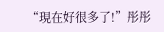“現在好很多了!”彤彤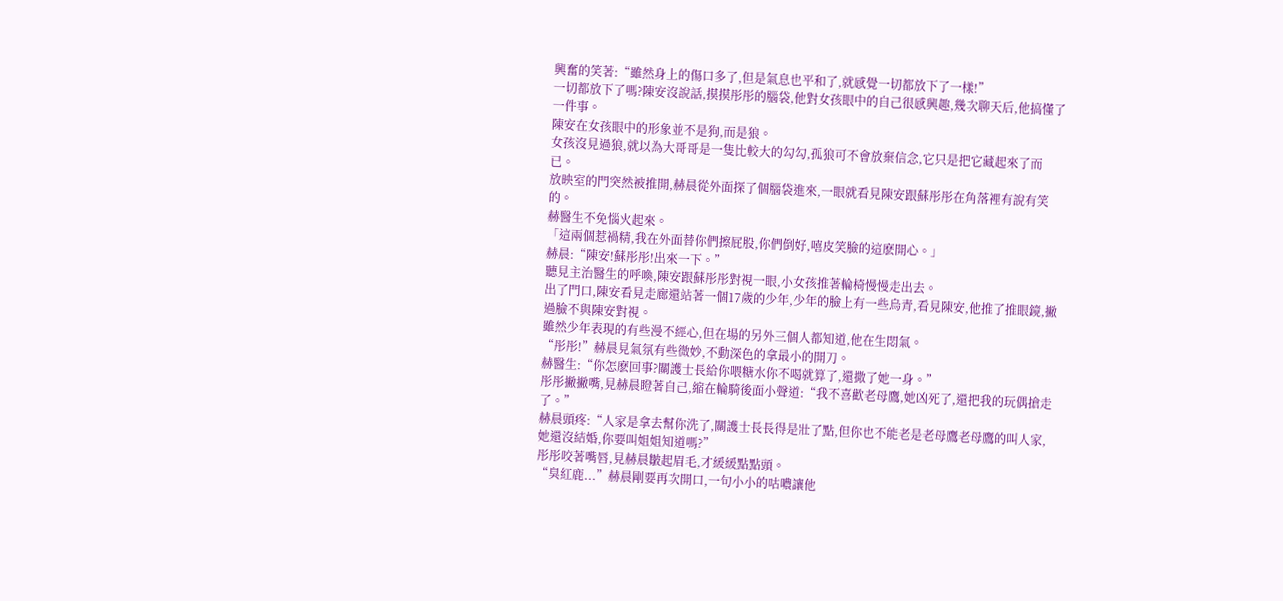興奮的笑著:“雖然身上的傷口多了,但是氣息也平和了,就感覺一切都放下了一樣!”
一切都放下了嗎?陳安沒說話,摸摸彤彤的腦袋,他對女孩眼中的自己很感興趣,幾次聊天后,他搞懂了一件事。
陳安在女孩眼中的形象並不是狗,而是狼。
女孩沒見過狼,就以為大哥哥是一隻比較大的勾勾,孤狼可不會放棄信念,它只是把它藏起來了而已。
放映室的門突然被推開,赫晨從外面探了個腦袋進來,一眼就看見陳安跟蘇彤彤在角落裡有說有笑的。
赫醫生不免惱火起來。
「這兩個惹禍精,我在外面替你們擦屁股,你們倒好,嘻皮笑臉的這麽開心。」
赫晨:“陳安!蘇彤彤!出來一下。”
聽見主治醫生的呼喚,陳安跟蘇彤彤對視一眼,小女孩推著輪椅慢慢走出去。
出了門口,陳安看見走廊還站著一個17歲的少年,少年的臉上有一些烏青,看見陳安,他推了推眼鏡,撇過臉不與陳安對視。
雖然少年表現的有些漫不經心,但在場的另外三個人都知道,他在生悶氣。
“彤彤!”赫晨見氣氛有些微妙,不動深色的拿最小的開刀。
赫醫生:“你怎麽回事?關護士長給你喂糖水你不喝就算了,還撒了她一身。”
彤彤撇撇嘴,見赫晨瞪著自己,縮在輪騎後面小聲道:“我不喜歡老母鷹,她凶死了,還把我的玩偶搶走了。”
赫晨頭疼:“人家是拿去幫你洗了,關護士長長得是壯了點,但你也不能老是老母鷹老母鷹的叫人家,她還沒結婚,你要叫姐姐知道嗎?”
彤彤咬著嘴唇,見赫晨皺起眉毛,才緩緩點點頭。
“臭紅鹿...”赫晨剛要再次開口,一句小小的咕噥讓他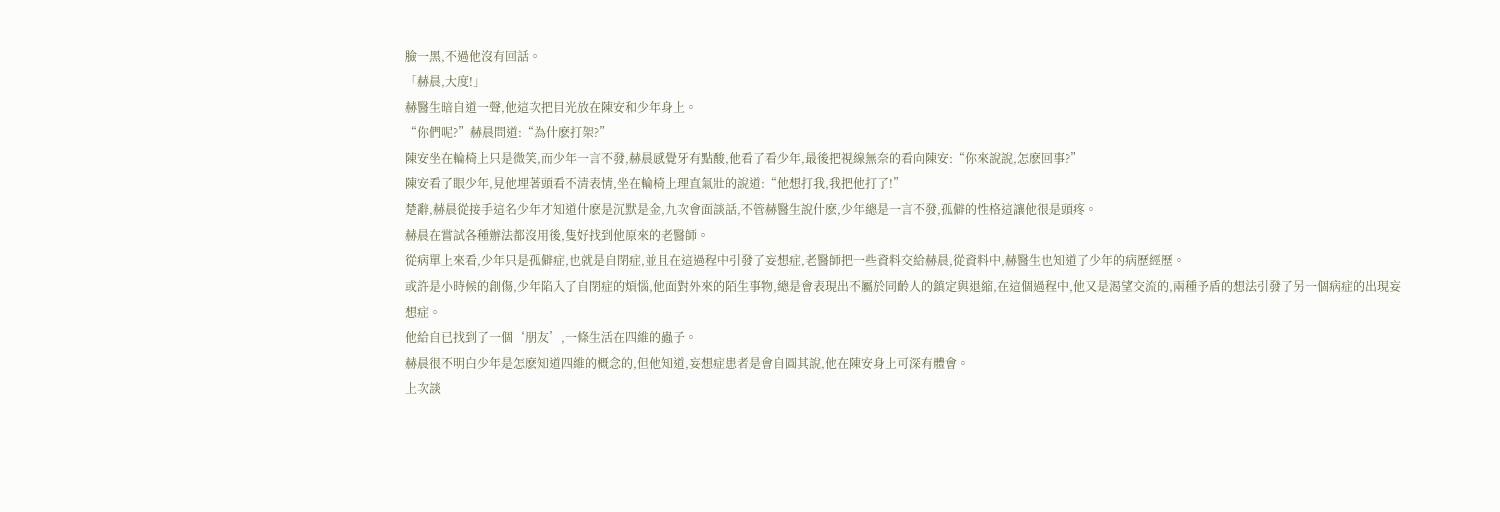臉一黑,不過他沒有回話。
「赫晨,大度!」
赫醫生暗自道一聲,他這次把目光放在陳安和少年身上。
“你們呢?”赫晨問道:“為什麽打架?”
陳安坐在輪椅上只是微笑,而少年一言不發,赫晨感覺牙有點酸,他看了看少年,最後把視線無奈的看向陳安:“你來說說,怎麽回事?”
陳安看了眼少年,見他埋著頭看不清表情,坐在輪椅上理直氣壯的說道:“他想打我,我把他打了!”
楚辭,赫晨從接手這名少年才知道什麽是沉默是金,九次會面談話,不管赫醫生說什麽,少年總是一言不發,孤僻的性格這讓他很是頭疼。
赫晨在嘗試各種辦法都沒用後,隻好找到他原來的老醫師。
從病單上來看,少年只是孤僻症,也就是自閉症,並且在這過程中引發了妄想症,老醫師把一些資料交給赫晨,從資料中,赫醫生也知道了少年的病歷經歷。
或許是小時候的創傷,少年陷入了自閉症的煩惱,他面對外來的陌生事物,總是會表現出不屬於同齡人的鎮定與退縮,在這個過程中,他又是渴望交流的,兩種予盾的想法引發了另一個病症的出現妄想症。
他給自已找到了一個‘朋友’,一條生活在四維的蟲子。
赫晨很不明白少年是怎麽知道四維的概念的,但他知道,妄想症患者是會自圓其說,他在陳安身上可深有體會。
上次談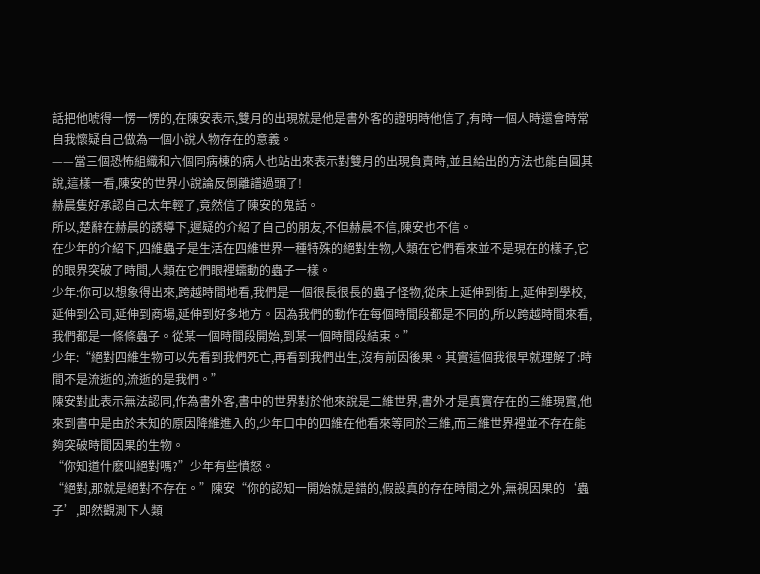話把他唬得一愣一愣的,在陳安表示,雙月的出現就是他是書外客的證明時他信了,有時一個人時還會時常自我懷疑自己做為一個小說人物存在的意義。
——當三個恐怖組織和六個同病棟的病人也站出來表示對雙月的出現負責時,並且給出的方法也能自圓其說,這樣一看,陳安的世界小說論反倒離譜過頭了!
赫晨隻好承認自己太年輕了,竟然信了陳安的鬼話。
所以,楚辭在赫晨的誘導下,遲疑的介紹了自己的朋友,不但赫晨不信,陳安也不信。
在少年的介紹下,四維蟲子是生活在四維世界一種特殊的絕對生物,人類在它們看來並不是現在的樣子,它的眼界突破了時間,人類在它們眼裡蠕動的蟲子一樣。
少年:你可以想象得出來,跨越時間地看,我們是一個很長很長的蟲子怪物,從床上延伸到街上,延伸到學校,延伸到公司,延伸到商場,延伸到好多地方。因為我們的動作在每個時間段都是不同的,所以跨越時間來看,我們都是一條條蟲子。從某一個時間段開始,到某一個時間段結束。”
少年:“絕對四維生物可以先看到我們死亡,再看到我們出生,沒有前因後果。其實這個我很早就理解了:時間不是流逝的,流逝的是我們。”
陳安對此表示無法認同,作為書外客,書中的世界對於他來說是二維世界,書外才是真實存在的三維現實,他來到書中是由於未知的原因降維進入的,少年口中的四維在他看來等同於三維,而三維世界裡並不存在能夠突破時間因果的生物。
“你知道什麽叫絕對嗎?”少年有些憤怒。
“絕對,那就是絕對不存在。”陳安“你的認知一開始就是錯的,假設真的存在時間之外,無視因果的‘蟲子’,即然觀測下人類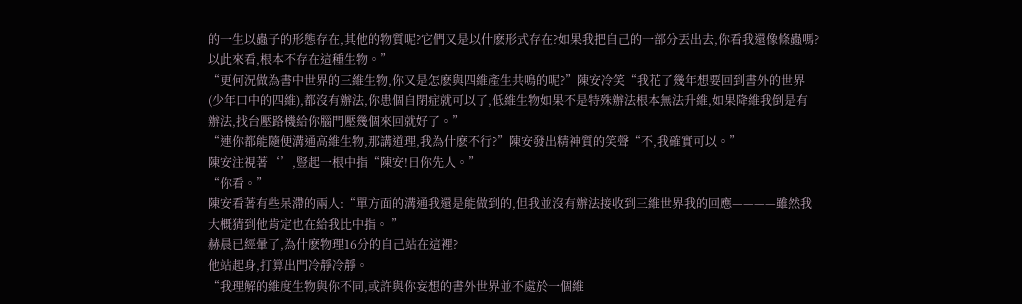的一生以蟲子的形態存在,其他的物質呢?它們又是以什麽形式存在?如果我把自己的一部分丟出去,你看我還像條蟲嗎?以此來看,根本不存在這種生物。”
“更何況做為書中世界的三維生物,你又是怎麽與四維產生共鳴的呢?”陳安冷笑“我花了幾年想要回到書外的世界(少年口中的四維),都沒有辦法,你患個自閉症就可以了,低維生物如果不是特殊辦法根本無法升維,如果降維我倒是有辦法,找台壓路機給你腦門壓幾個來回就好了。”
“連你都能隨便溝通高維生物,那講道理,我為什麽不行?”陳安發出精神質的笑聲“不,我確實可以。”
陳安注視著‘’,豎起一根中指“陳安!日你先人。”
“你看。”
陳安看著有些呆滯的兩人:“單方面的溝通我還是能做到的,但我並沒有辦法接收到三維世界我的回應————雖然我大概猜到他肯定也在給我比中指。 ”
赫晨已經暈了,為什麽物理16分的自己站在這裡?
他站起身,打算出門冷靜冷靜。
“我理解的維度生物與你不同,或許與你妄想的書外世界並不處於一個維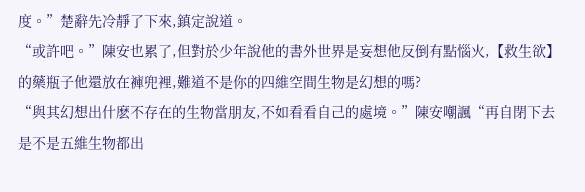度。”楚辭先冷靜了下來,鎮定說道。
“或許吧。”陳安也累了,但對於少年說他的書外世界是妄想他反倒有點惱火,【救生欲】的藥瓶子他還放在褲兜裡,難道不是你的四維空間生物是幻想的嗎?
“與其幻想出什麽不存在的生物當朋友,不如看看自己的處境。”陳安嘲諷“再自閉下去是不是五維生物都出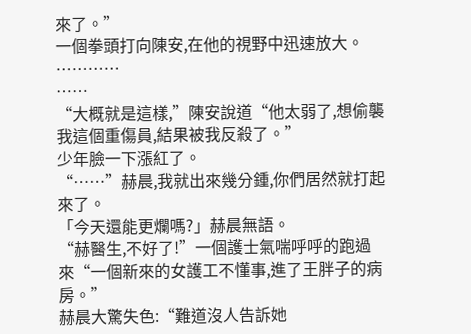來了。”
一個拳頭打向陳安,在他的視野中迅速放大。
…………
……
“大概就是這樣,”陳安說道“他太弱了,想偷襲我這個重傷員,結果被我反殺了。”
少年臉一下漲紅了。
“……”赫晨,我就出來幾分鍾,你們居然就打起來了。
「今天還能更爛嗎?」赫晨無語。
“赫醫生,不好了!”一個護士氣喘呼呼的跑過來“一個新來的女護工不懂事,進了王胖子的病房。”
赫晨大驚失色:“難道沒人告訴她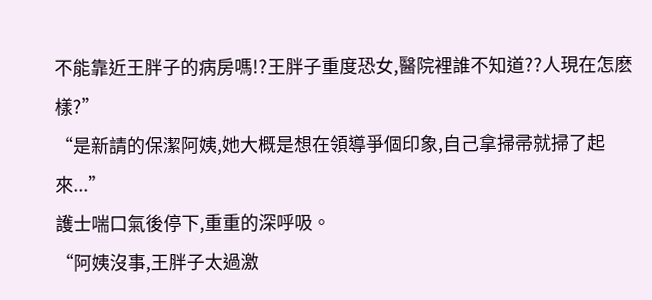不能靠近王胖子的病房嗎!?王胖子重度恐女,醫院裡誰不知道??人現在怎麽樣?”
“是新請的保潔阿姨,她大概是想在領導爭個印象,自己拿掃帚就掃了起來...”
護士喘口氣後停下,重重的深呼吸。
“阿姨沒事,王胖子太過激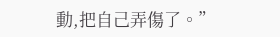動,把自己弄傷了。”